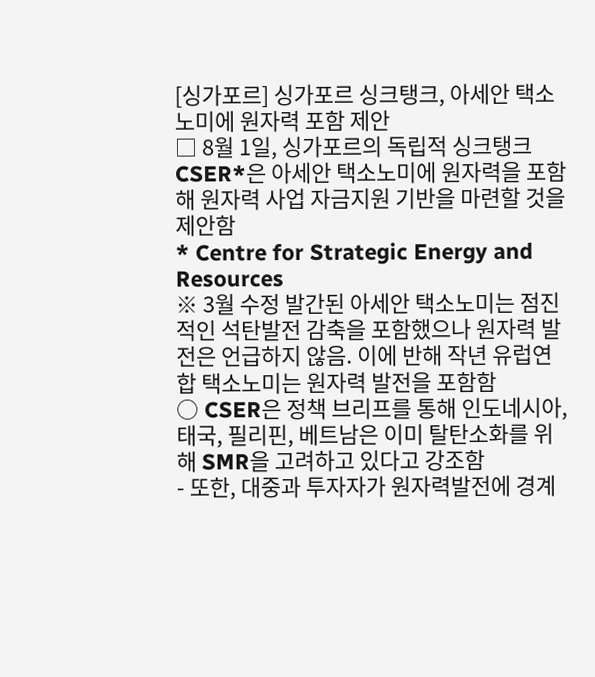[싱가포르] 싱가포르 싱크탱크, 아세안 택소노미에 원자력 포함 제안
□ 8월 1일, 싱가포르의 독립적 싱크탱크 CSER*은 아세안 택소노미에 원자력을 포함해 원자력 사업 자금지원 기반을 마련할 것을 제안함
* Centre for Strategic Energy and Resources
※ 3월 수정 발간된 아세안 택소노미는 점진적인 석탄발전 감축을 포함했으나 원자력 발전은 언급하지 않음. 이에 반해 작년 유럽연합 택소노미는 원자력 발전을 포함함
○ CSER은 정책 브리프를 통해 인도네시아, 태국, 필리핀, 베트남은 이미 탈탄소화를 위해 SMR을 고려하고 있다고 강조함
- 또한, 대중과 투자자가 원자력발전에 경계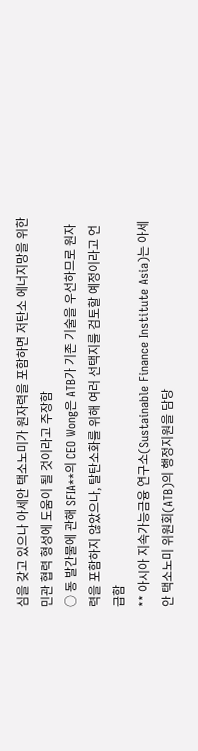심을 갖고 있으나 아세안 택소노미가 원자력을 포함하면 저탄소 에너지망을 위한 민관 협력 형성에 도움이 될 것이라고 주장함
○ 동 발간물에 관해 SFIA**의 CEO Wong은 ATB가 기존 기술을 우선하므로 원자력을 포함하지 않았으나, 탈탄소화를 위해 여러 선택지를 검토할 예정이라고 언급함
** 아시아 지속가능금융 연구소(Sustainable Finance Institute Asia)는 아세안 택소노미 위원회(ATB)의 행정지원을 담당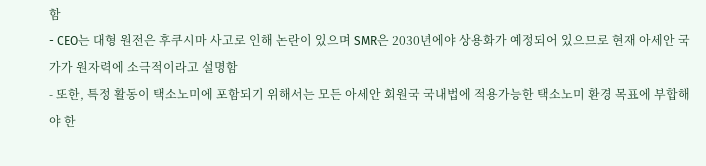함
- CEO는 대형 원전은 후쿠시마 사고로 인해 논란이 있으며 SMR은 2030년에야 상용화가 예정되어 있으므로 현재 아세안 국가가 원자력에 소극적이라고 설명함
- 또한, 특정 활동이 택소노미에 포함되기 위해서는 모든 아세안 회원국 국내법에 적용가능한 택소노미 환경 목표에 부합해야 한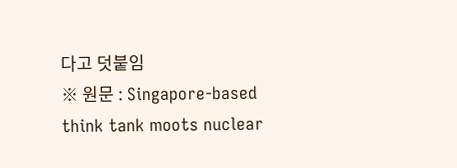다고 덧붙임
※ 원문 : Singapore-based think tank moots nuclear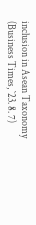inclusion in Asean Taxonomy (Business Times, `23. 8. 7)